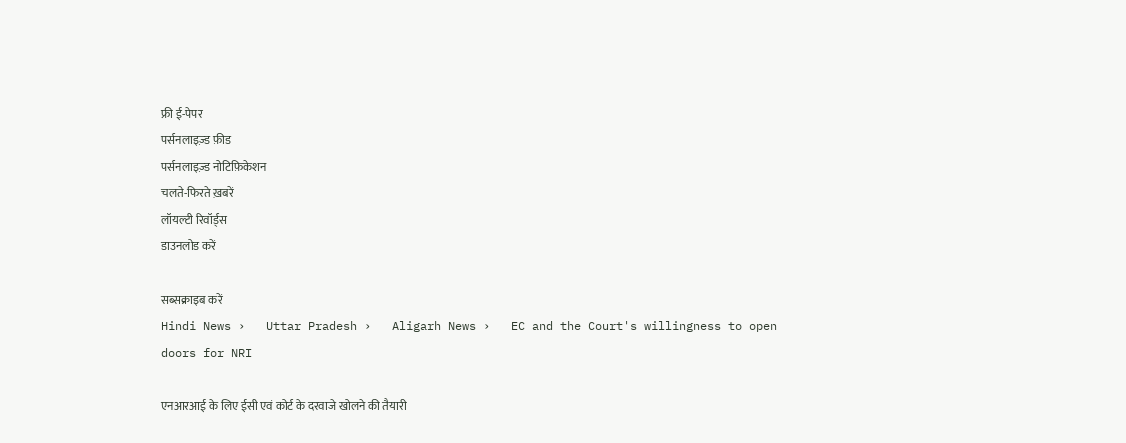फ्री ई-पेपर
पर्सनलाइज़्ड फ़ीड
पर्सनलाइज़्ड नोटिफ़िकेशन
चलते-फिरते ख़बरें
लॉयल्टी रिवॉर्ड्स
डाउनलोड करें

सब्सक्राइब करें
Hindi News ›   Uttar Pradesh ›   Aligarh News ›   EC and the Court's willingness to open doors for NRI

एनआरआई के लिए ईसी एवं कोर्ट के दरवाजे खोलने की तैयारी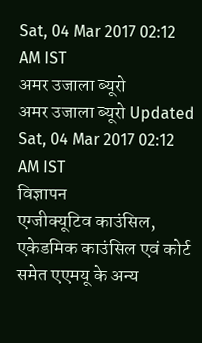Sat, 04 Mar 2017 02:12 AM IST
अमर उजाला ब्यूरो
अमर उजाला ब्यूरो Updated Sat, 04 Mar 2017 02:12 AM IST
विज्ञापन
एग्जीक्यूटिव काउंसिल, एकेडमिक काउंसिल एवं कोर्ट समेत एएमयू के अन्य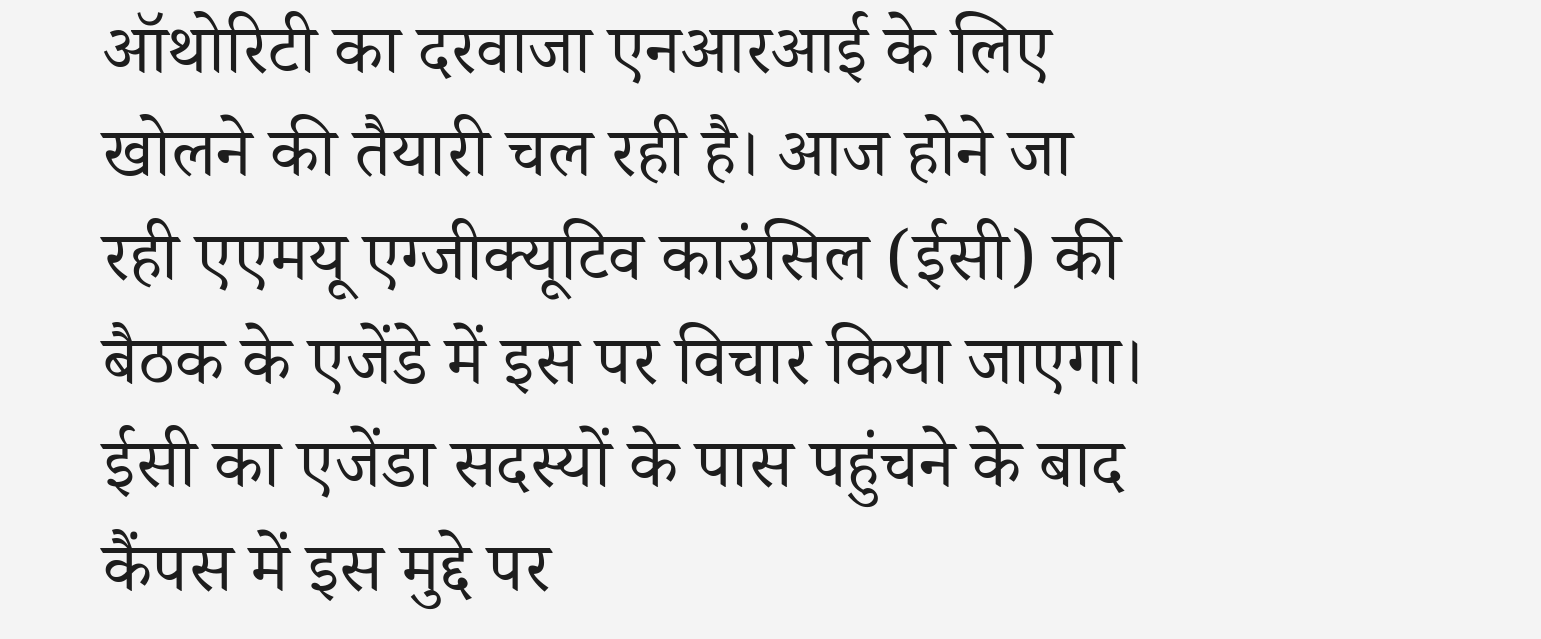ऑथोरिटी का दरवाजा एनआरआई के लिए खोलने की तैयारी चल रही है। आज होने जा रही एएमयू एग्जीक्यूटिव काउंसिल (ईसी) की बैठक के एजेंडे में इस पर विचार किया जाएगा। ईसी का एजेंडा सदस्यों के पास पहुंचने के बाद कैंपस में इस मुद्दे पर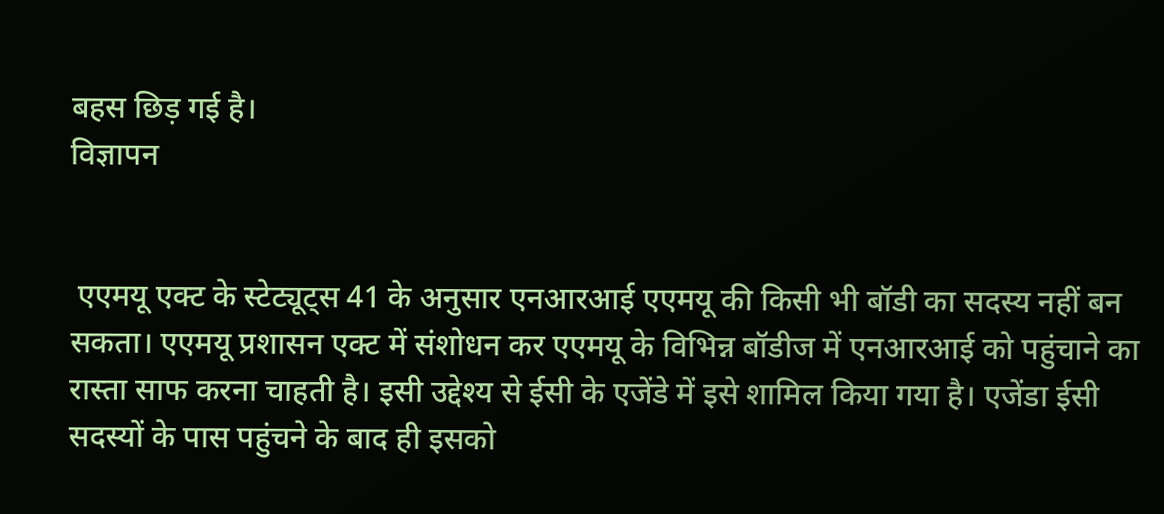बहस छिड़ गई है।
विज्ञापन


 एएमयू एक्ट के स्टेट्यूट्स 41 के अनुसार एनआरआई एएमयू की किसी भी बॉडी का सदस्य नहीं बन सकता। एएमयू प्रशासन एक्ट में संशोधन कर एएमयू के विभिन्न बॉडीज में एनआरआई को पहुंचाने का रास्ता साफ करना चाहती है। इसी उद्देश्य से ईसी के एजेंडे में इसे शामिल किया गया है। एजेंडा ईसी सदस्यों के पास पहुंचने के बाद ही इसको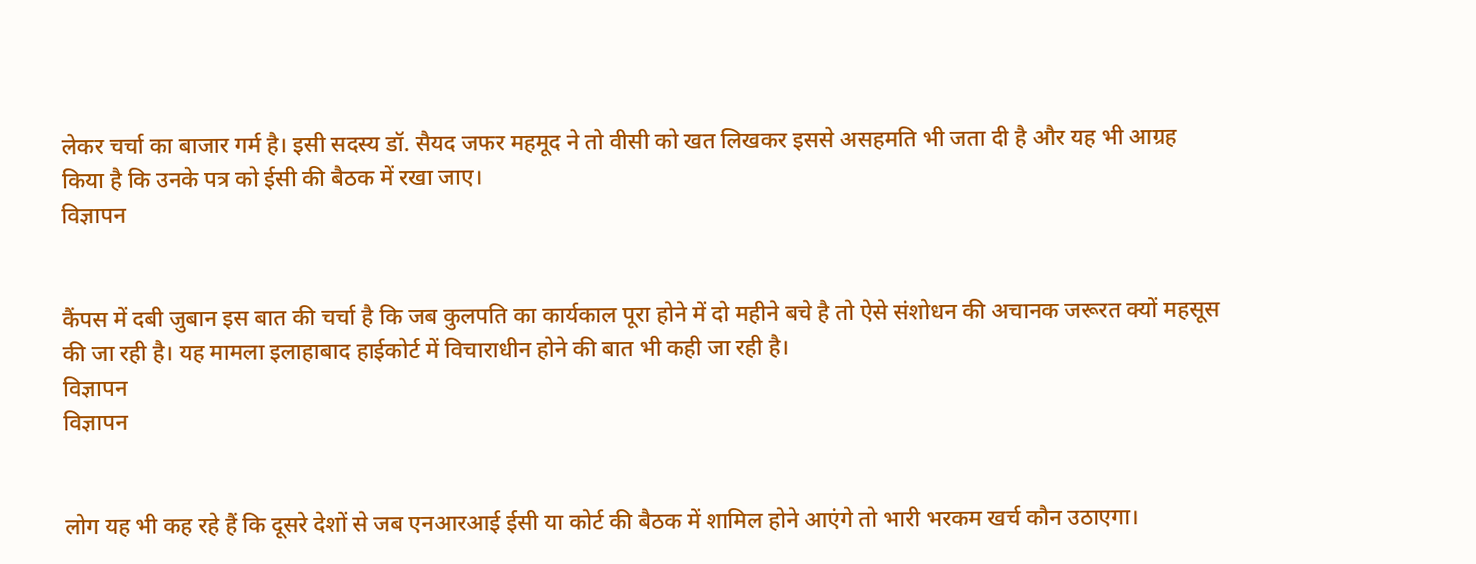लेकर चर्चा का बाजार गर्म है। इसी सदस्य डॉ. सैयद जफर महमूद ने तो वीसी को खत लिखकर इससे असहमति भी जता दी है और यह भी आग्रह किया है कि उनके पत्र को ईसी की बैठक में रखा जाए।
विज्ञापन


कैंपस में दबी जुबान इस बात की चर्चा है कि जब कुलपति का कार्यकाल पूरा होने में दो महीने बचे है तो ऐसे संशोधन की अचानक जरूरत क्यों महसूस की जा रही है। यह मामला इलाहाबाद हाईकोर्ट में विचाराधीन होने की बात भी कही जा रही है।
विज्ञापन
विज्ञापन


लोग यह भी कह रहे हैं कि दूसरे देशों से जब एनआरआई ईसी या कोर्ट की बैठक में शामिल होने आएंगे तो भारी भरकम खर्च कौन उठाएगा।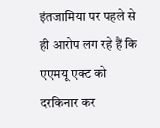इंतजामिया पर पहले से ही आरोप लग रहे हैं कि एएमयू एक्ट को दरकिनार कर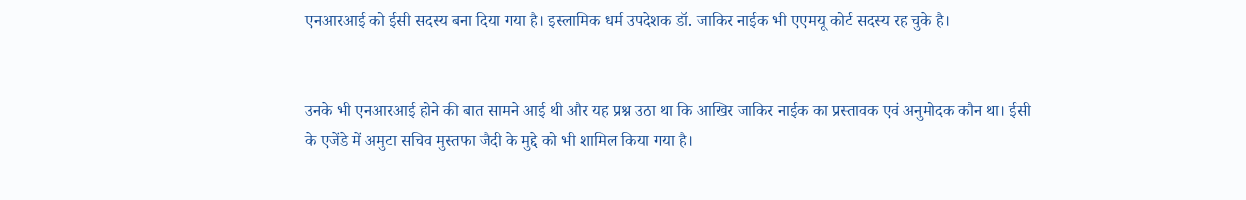एनआरआई को ईसी सदस्य बना दिया गया है। इस्लामिक धर्म उपदेशक डॉ. जाकिर नाईक भी एएमयू कोर्ट सदस्य रह चुके है।


उनके भी एनआरआई होने की बात सामने आई थी और यह प्रश्न उठा था कि आखिर जाकिर नाईक का प्रस्तावक एवं अनुमोदक कौन था। ईसी के एजेंडे में अमुटा सचिव मुस्तफा जैदी के मुद्दे को भी शामिल किया गया है।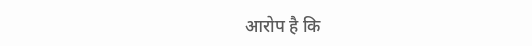आरोप है कि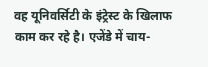वह यूनिवर्सिटी के इंट्रेस्ट के खिलाफ काम कर रहे है। एजेंडे में चाय-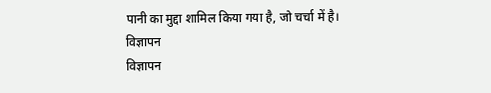पानी का मुद्दा शामिल किया गया है, जो चर्चा में है।
विज्ञापन
विज्ञापन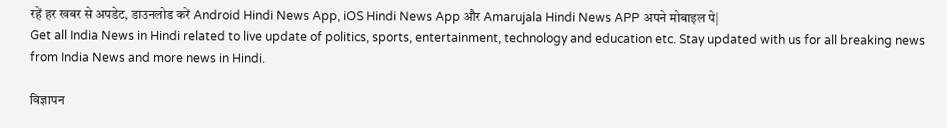रहें हर खबर से अपडेट, डाउनलोड करें Android Hindi News App, iOS Hindi News App और Amarujala Hindi News APP अपने मोबाइल पे|
Get all India News in Hindi related to live update of politics, sports, entertainment, technology and education etc. Stay updated with us for all breaking news from India News and more news in Hindi.

विज्ञापन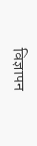विज्ञापन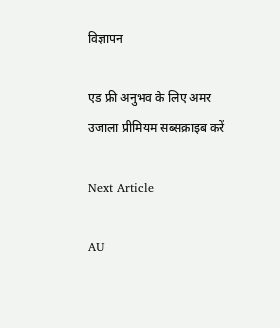विज्ञापन

एड फ्री अनुभव के लिए अमर उजाला प्रीमियम सब्सक्राइब करें

Next Article

AU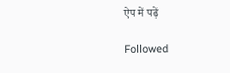ऐप में पढ़ें

Followed